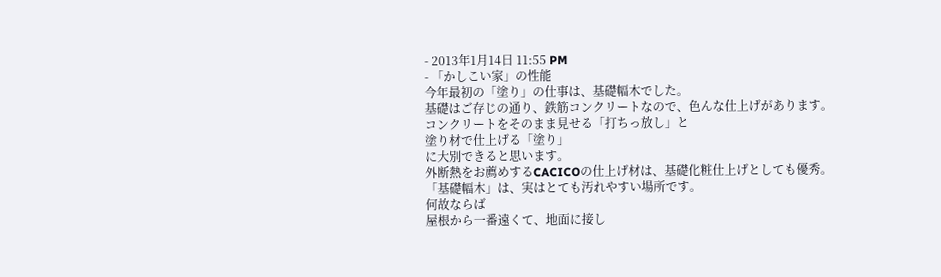- 2013年1月14日 11:55 PM
- 「かしこい家」の性能
今年最初の「塗り」の仕事は、基礎幅木でした。
基礎はご存じの通り、鉄筋コンクリートなので、色んな仕上げがあります。
コンクリートをそのまま見せる「打ちっ放し」と
塗り材で仕上げる「塗り」
に大別できると思います。
外断熱をお薦めするCACICOの仕上げ材は、基礎化粧仕上げとしても優秀。
「基礎幅木」は、実はとても汚れやすい場所です。
何故ならば
屋根から一番遠くて、地面に接し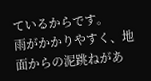ているからです。
雨がかかりやすく、地面からの泥跳ねがあ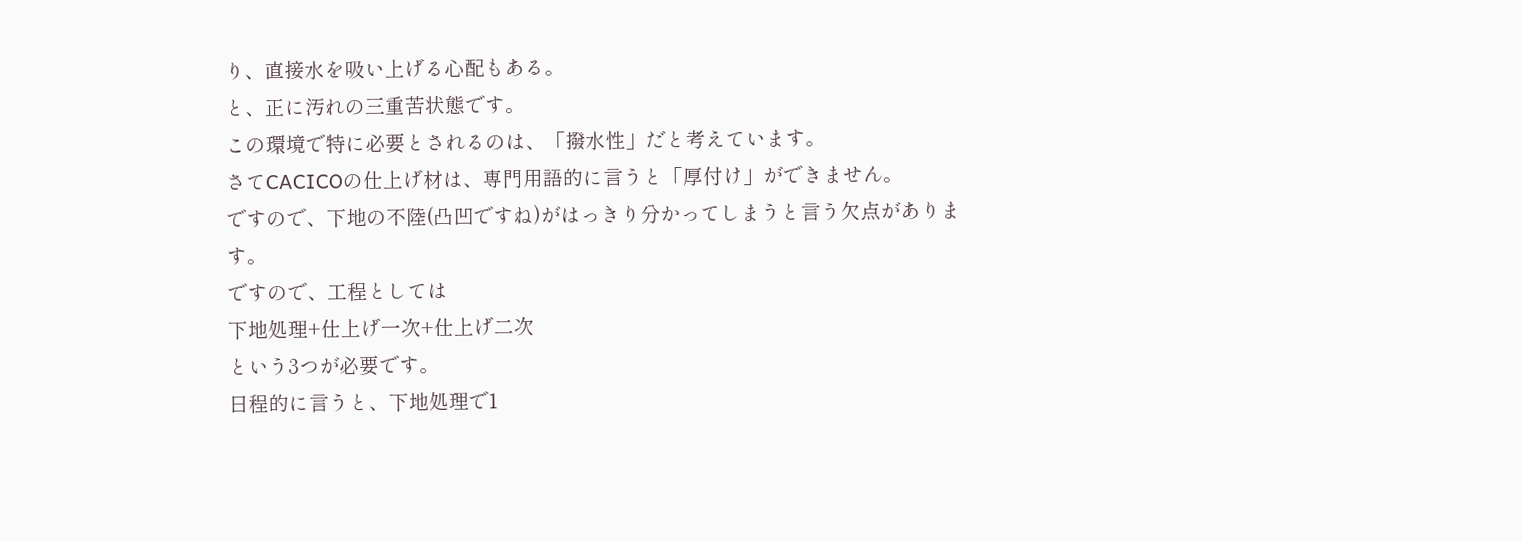り、直接水を吸い上げる心配もある。
と、正に汚れの三重苦状態です。
この環境で特に必要とされるのは、「撥水性」だと考えています。
さてCACICOの仕上げ材は、専門用語的に言うと「厚付け」ができません。
ですので、下地の不陸(凸凹ですね)がはっきり分かってしまうと言う欠点があります。
ですので、工程としては
下地処理+仕上げ一次+仕上げ二次
という3つが必要です。
日程的に言うと、下地処理で1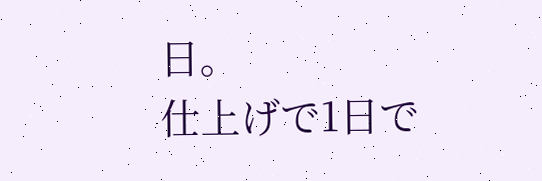日。
仕上げで1日で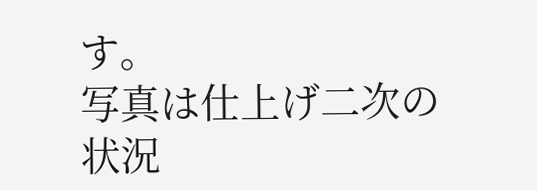す。
写真は仕上げ二次の状況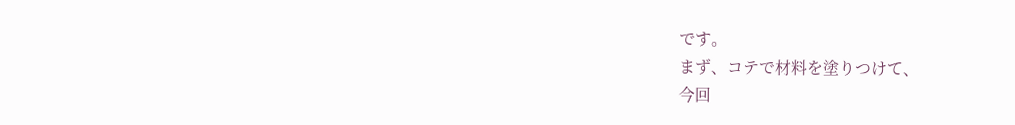です。
まず、コテで材料を塗りつけて、
今回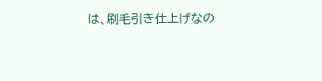は、刷毛引き仕上げなの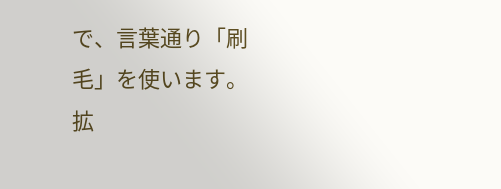で、言葉通り「刷毛」を使います。
拡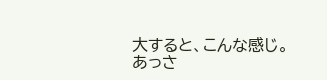大すると、こんな感じ。
あっさ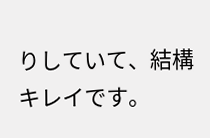りしていて、結構キレイです。